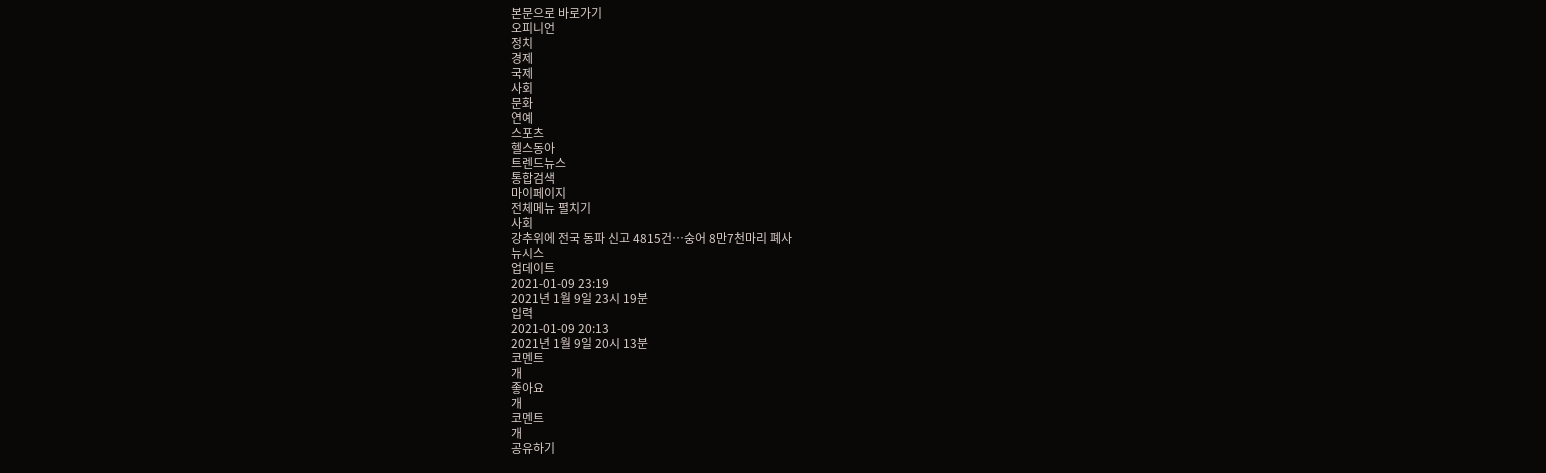본문으로 바로가기
오피니언
정치
경제
국제
사회
문화
연예
스포츠
헬스동아
트렌드뉴스
통합검색
마이페이지
전체메뉴 펼치기
사회
강추위에 전국 동파 신고 4815건…숭어 8만7천마리 폐사
뉴시스
업데이트
2021-01-09 23:19
2021년 1월 9일 23시 19분
입력
2021-01-09 20:13
2021년 1월 9일 20시 13분
코멘트
개
좋아요
개
코멘트
개
공유하기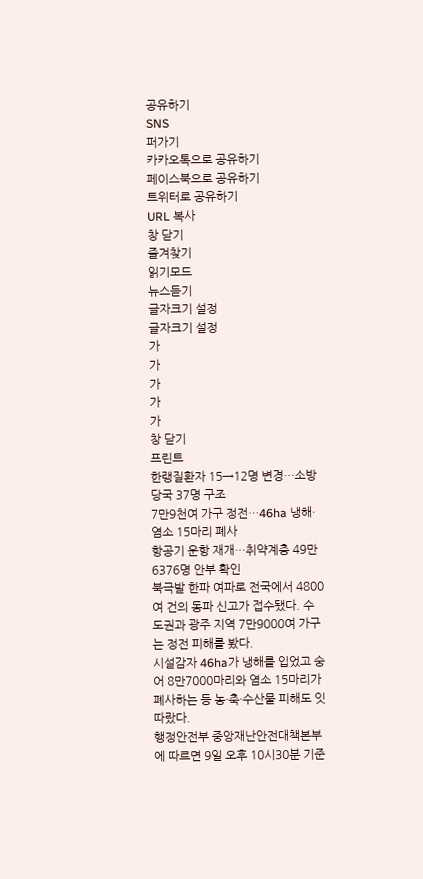공유하기
SNS
퍼가기
카카오톡으로 공유하기
페이스북으로 공유하기
트위터로 공유하기
URL 복사
창 닫기
즐겨찾기
읽기모드
뉴스듣기
글자크기 설정
글자크기 설정
가
가
가
가
가
창 닫기
프린트
한랭질환자 15→12명 변경…소방당국 37명 구조
7만9천여 가구 정전…46ha 냉해·염소 15마리 폐사
항공기 운항 재개…취약계층 49만6376명 안부 확인
북극발 한파 여파로 전국에서 4800여 건의 동파 신고가 접수됐다. 수도권과 광주 지역 7만9000여 가구는 정전 피해를 봤다.
시설감자 46ha가 냉해를 입었고 숭어 8만7000마리와 염소 15마리가 폐사하는 등 농·축·수산물 피해도 잇따랐다.
행정안전부 중앙재난안전대책본부에 따르면 9일 오후 10시30분 기준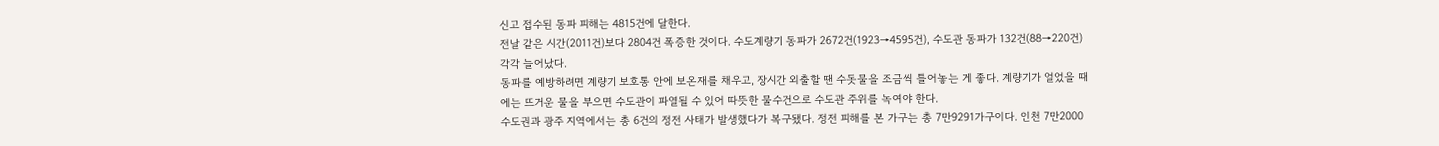신고 접수된 동파 피해는 4815건에 달한다.
전날 같은 시간(2011건)보다 2804건 폭증한 것이다. 수도계량기 동파가 2672건(1923→4595건), 수도관 동파가 132건(88→220건) 각각 늘어났다.
동파를 예방하려면 계량기 보호통 안에 보온재를 채우고, 장시간 외출할 땐 수돗물을 조금씩 틀어놓는 게 좋다. 계량기가 얼었을 때에는 뜨거운 물을 부으면 수도관이 파열될 수 있어 따뜻한 물수건으로 수도관 주위를 녹여야 한다.
수도권과 광주 지역에서는 총 6건의 정전 사태가 발생했다가 복구됐다. 정전 피해를 본 가구는 총 7만9291가구이다. 인천 7만2000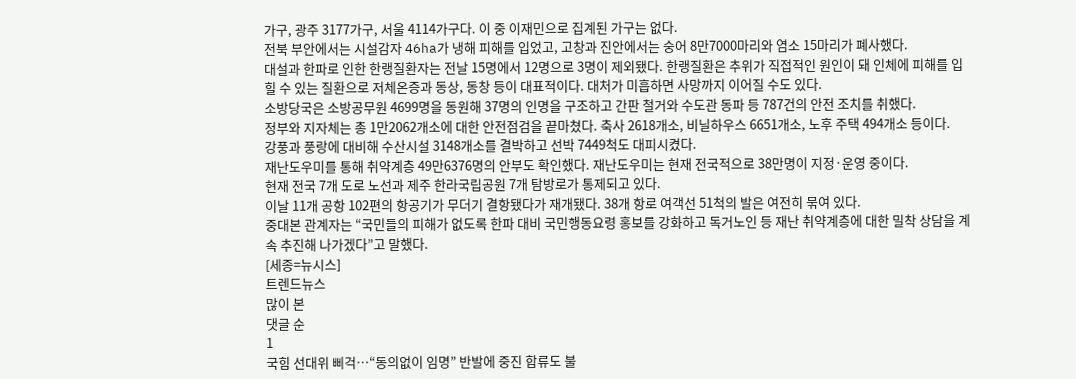가구, 광주 3177가구, 서울 4114가구다. 이 중 이재민으로 집계된 가구는 없다.
전북 부안에서는 시설감자 46ha가 냉해 피해를 입었고, 고창과 진안에서는 숭어 8만7000마리와 염소 15마리가 폐사했다.
대설과 한파로 인한 한랭질환자는 전날 15명에서 12명으로 3명이 제외됐다. 한랭질환은 추위가 직접적인 원인이 돼 인체에 피해를 입힐 수 있는 질환으로 저체온증과 동상, 동창 등이 대표적이다. 대처가 미흡하면 사망까지 이어질 수도 있다.
소방당국은 소방공무원 4699명을 동원해 37명의 인명을 구조하고 간판 철거와 수도관 동파 등 787건의 안전 조치를 취했다.
정부와 지자체는 총 1만2062개소에 대한 안전점검을 끝마쳤다. 축사 2618개소, 비닐하우스 6651개소, 노후 주택 494개소 등이다.
강풍과 풍랑에 대비해 수산시설 3148개소를 결박하고 선박 7449척도 대피시켰다.
재난도우미를 통해 취약계층 49만6376명의 안부도 확인했다. 재난도우미는 현재 전국적으로 38만명이 지정·운영 중이다.
현재 전국 7개 도로 노선과 제주 한라국립공원 7개 탐방로가 통제되고 있다.
이날 11개 공항 102편의 항공기가 무더기 결항됐다가 재개됐다. 38개 항로 여객선 51척의 발은 여전히 묶여 있다.
중대본 관계자는 “국민들의 피해가 없도록 한파 대비 국민행동요령 홍보를 강화하고 독거노인 등 재난 취약계층에 대한 밀착 상담을 계속 추진해 나가겠다”고 말했다.
[세종=뉴시스]
트렌드뉴스
많이 본
댓글 순
1
국힘 선대위 삐걱…“동의없이 임명” 반발에 중진 합류도 불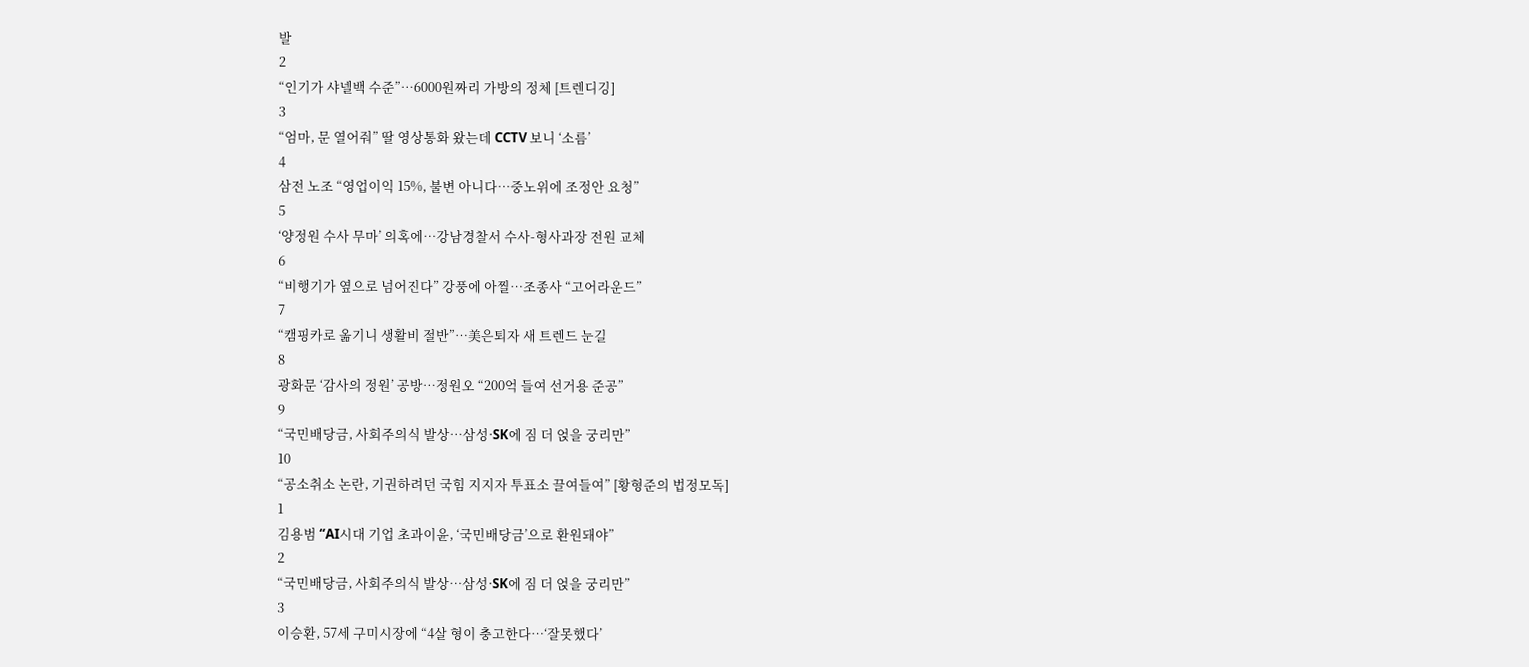발
2
“인기가 샤넬백 수준”…6000원짜리 가방의 정체 [트렌디깅]
3
“엄마, 문 열어줘” 딸 영상통화 왔는데 CCTV 보니 ‘소름’
4
삼전 노조 “영업이익 15%, 불변 아니다…중노위에 조정안 요청”
5
‘양정원 수사 무마’ 의혹에…강남경찰서 수사-형사과장 전원 교체
6
“비행기가 옆으로 넘어진다” 강풍에 아찔…조종사 “고어라운드”
7
“캠핑카로 옮기니 생활비 절반”…美은퇴자 새 트렌드 눈길
8
광화문 ‘감사의 정원’ 공방…정원오 “200억 들여 선거용 준공”
9
“국민배당금, 사회주의식 발상…삼성·SK에 짐 더 얹을 궁리만”
10
“공소취소 논란, 기권하려던 국힘 지지자 투표소 끌여들여” [황형준의 법정모독]
1
김용범 “AI시대 기업 초과이윤, ‘국민배당금’으로 환원돼야”
2
“국민배당금, 사회주의식 발상…삼성·SK에 짐 더 얹을 궁리만”
3
이승환, 57세 구미시장에 “4살 형이 충고한다…‘잘못했다’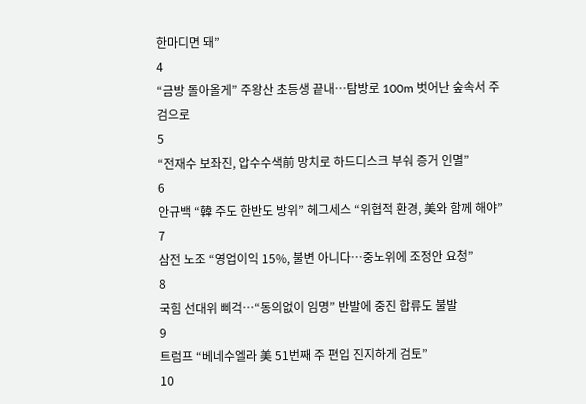한마디면 돼”
4
“금방 돌아올게” 주왕산 초등생 끝내…탐방로 100m 벗어난 숲속서 주검으로
5
“전재수 보좌진, 압수수색前 망치로 하드디스크 부숴 증거 인멸”
6
안규백 “韓 주도 한반도 방위” 헤그세스 “위협적 환경, 美와 함께 해야”
7
삼전 노조 “영업이익 15%, 불변 아니다…중노위에 조정안 요청”
8
국힘 선대위 삐걱…“동의없이 임명” 반발에 중진 합류도 불발
9
트럼프 “베네수엘라 美 51번째 주 편입 진지하게 검토”
10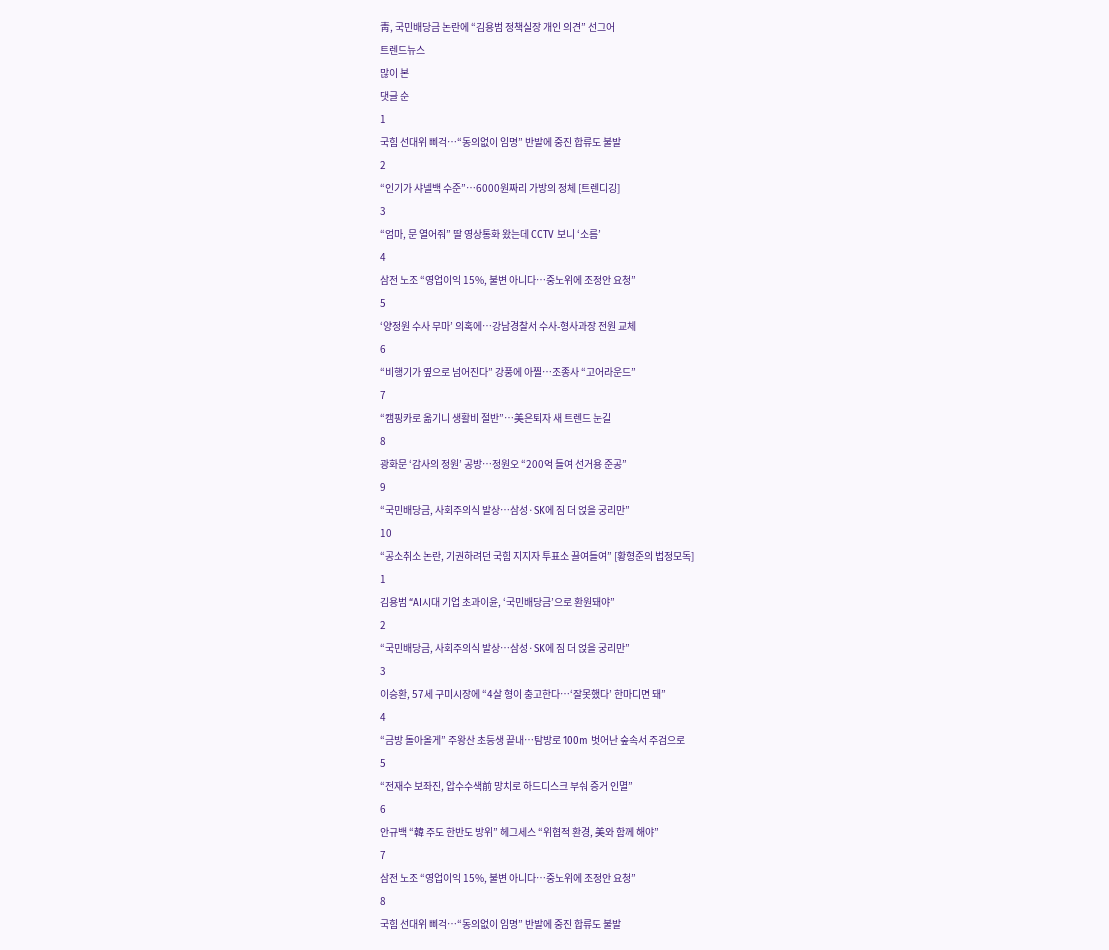靑, 국민배당금 논란에 “김용범 정책실장 개인 의견” 선그어
트렌드뉴스
많이 본
댓글 순
1
국힘 선대위 삐걱…“동의없이 임명” 반발에 중진 합류도 불발
2
“인기가 샤넬백 수준”…6000원짜리 가방의 정체 [트렌디깅]
3
“엄마, 문 열어줘” 딸 영상통화 왔는데 CCTV 보니 ‘소름’
4
삼전 노조 “영업이익 15%, 불변 아니다…중노위에 조정안 요청”
5
‘양정원 수사 무마’ 의혹에…강남경찰서 수사-형사과장 전원 교체
6
“비행기가 옆으로 넘어진다” 강풍에 아찔…조종사 “고어라운드”
7
“캠핑카로 옮기니 생활비 절반”…美은퇴자 새 트렌드 눈길
8
광화문 ‘감사의 정원’ 공방…정원오 “200억 들여 선거용 준공”
9
“국민배당금, 사회주의식 발상…삼성·SK에 짐 더 얹을 궁리만”
10
“공소취소 논란, 기권하려던 국힘 지지자 투표소 끌여들여” [황형준의 법정모독]
1
김용범 “AI시대 기업 초과이윤, ‘국민배당금’으로 환원돼야”
2
“국민배당금, 사회주의식 발상…삼성·SK에 짐 더 얹을 궁리만”
3
이승환, 57세 구미시장에 “4살 형이 충고한다…‘잘못했다’ 한마디면 돼”
4
“금방 돌아올게” 주왕산 초등생 끝내…탐방로 100m 벗어난 숲속서 주검으로
5
“전재수 보좌진, 압수수색前 망치로 하드디스크 부숴 증거 인멸”
6
안규백 “韓 주도 한반도 방위” 헤그세스 “위협적 환경, 美와 함께 해야”
7
삼전 노조 “영업이익 15%, 불변 아니다…중노위에 조정안 요청”
8
국힘 선대위 삐걱…“동의없이 임명” 반발에 중진 합류도 불발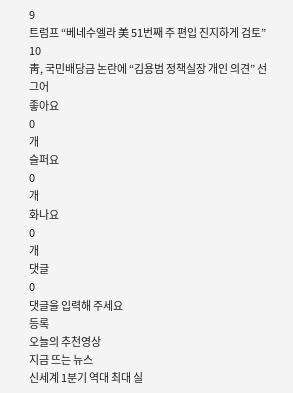9
트럼프 “베네수엘라 美 51번째 주 편입 진지하게 검토”
10
靑, 국민배당금 논란에 “김용범 정책실장 개인 의견” 선그어
좋아요
0
개
슬퍼요
0
개
화나요
0
개
댓글
0
댓글을 입력해 주세요
등록
오늘의 추천영상
지금 뜨는 뉴스
신세계 1분기 역대 최대 실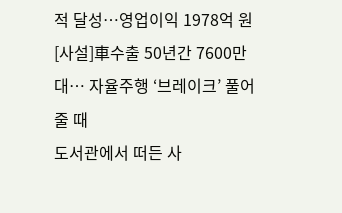적 달성…영업이익 1978억 원
[사설]車수출 50년간 7600만대… 자율주행 ‘브레이크’ 풀어줄 때
도서관에서 떠든 사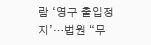람 ‘영구 출입정지’…법원 “무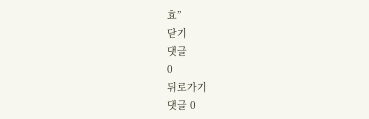효”
닫기
댓글
0
뒤로가기
댓글 0